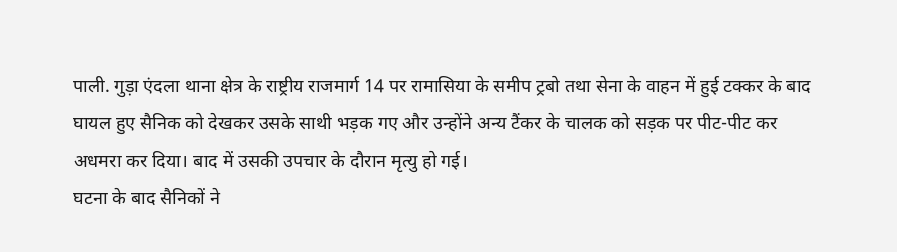पाली. गुड़ा एंदला थाना क्षेत्र के राष्ट्रीय राजमार्ग 14 पर रामासिया के समीप ट्रबो तथा सेना के वाहन में हुई टक्कर के बाद घायल हुए सैनिक को देखकर उसके साथी भड़क गए और उन्होंने अन्य टैंकर के चालक को सड़क पर पीट-पीट कर अधमरा कर दिया। बाद में उसकी उपचार के दौरान मृत्यु हो गई।
घटना के बाद सैनिकों ने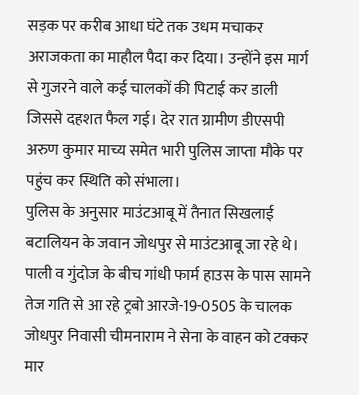सड़क पर करीब आधा घंटे तक उधम मचाकर अराजकता का माहौल पैदा कर दिया। उन्होंने इस मार्ग से गुजरने वाले कई चालकों की पिटाई कर डाली जिससे दहशत फैल गई। देर रात ग्रामीण डीएसपी अरुण कुमार माच्य समेत भारी पुलिस जाप्ता मौके पर पहुंच कर स्थिति को संभाला।
पुलिस के अनुसार माउंटआबू में तैनात सिखलाई बटालियन के जवान जोधपुर से माउंटआबू जा रहे थे। पाली व गुंदोज के बीच गांधी फार्म हाउस के पास सामने तेज गति से आ रहे ट्रबो आरजे-19-0505 के चालक जोधपुर निवासी चीमनाराम ने सेना के वाहन को टक्कर मार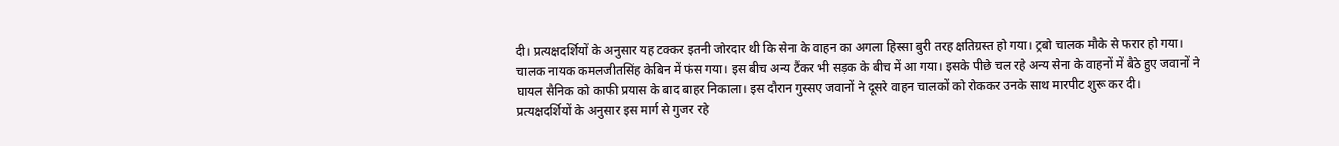दी। प्रत्यक्षदर्शियों के अनुसार यह टक्कर इतनी जोरदार थी कि सेना के वाहन का अगला हिस्सा बुरी तरह क्षतिग्रस्त हो गया। ट्रबो चालक मौके से फरार हो गया।
चालक नायक कमलजीतसिंह केबिन में फंस गया। इस बीच अन्य टैंकर भी सड़क के बीच में आ गया। इसके पीछे चल रहे अन्य सेना के वाहनों में बैठे हुए जवानों ने घायल सैनिक को काफी प्रयास के बाद बाहर निकाला। इस दौरान गुस्सए जवानों ने दूसरे वाहन चालकों को रोककर उनके साथ मारपीट शुरू कर दी।
प्रत्यक्षदर्शियों के अनुसार इस मार्ग से गुजर रहे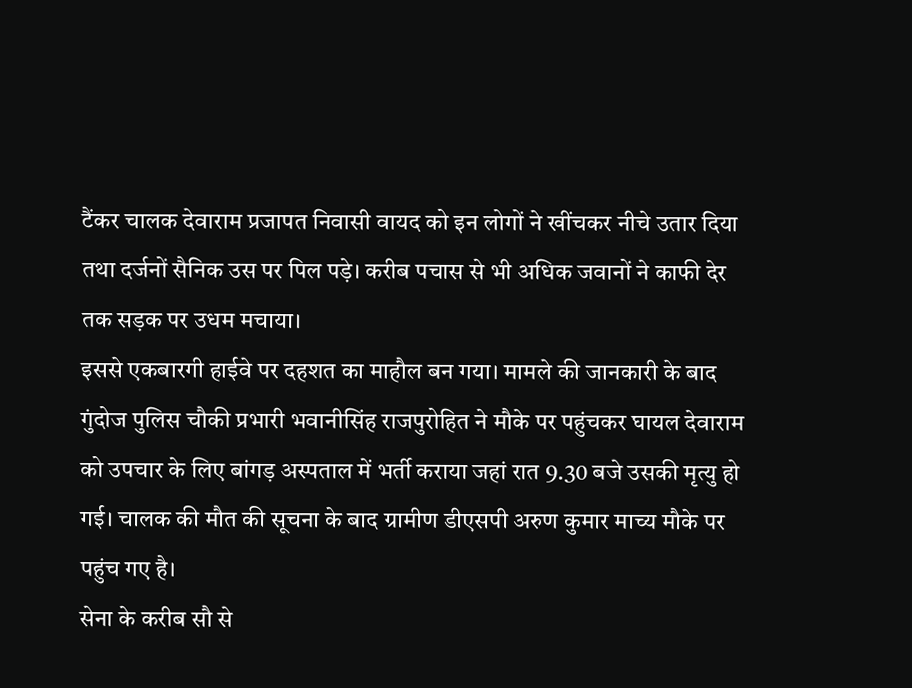टैंकर चालक देवाराम प्रजापत निवासी वायद को इन लोगों ने खींचकर नीचे उतार दिया तथा दर्जनों सैनिक उस पर पिल पड़े। करीब पचास से भी अधिक जवानों ने काफी देर तक सड़क पर उधम मचाया।
इससे एकबारगी हाईवे पर दहशत का माहौल बन गया। मामले की जानकारी के बाद गुंदोज पुलिस चौकी प्रभारी भवानीसिंह राजपुरोहित ने मौके पर पहुंचकर घायल देवाराम को उपचार के लिए बांगड़ अस्पताल में भर्ती कराया जहां रात 9.30 बजे उसकी मृत्यु हो गई। चालक की मौत की सूचना के बाद ग्रामीण डीएसपी अरुण कुमार माच्य मौके पर पहुंच गए है।
सेना के करीब सौ से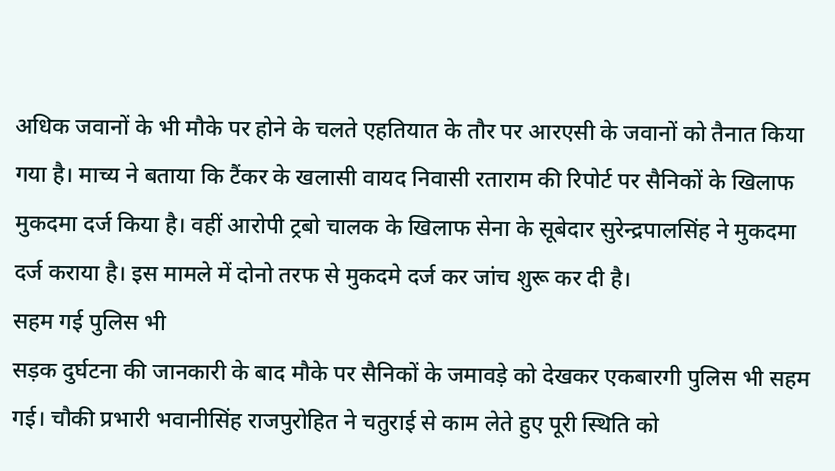अधिक जवानों के भी मौके पर होने के चलते एहतियात के तौर पर आरएसी के जवानों को तैनात किया गया है। माच्य ने बताया कि टैंकर के खलासी वायद निवासी रताराम की रिपोर्ट पर सैनिकों के खिलाफ मुकदमा दर्ज किया है। वहीं आरोपी ट्रबो चालक के खिलाफ सेना के सूबेदार सुरेन्द्रपालसिंह ने मुकदमा दर्ज कराया है। इस मामले में दोनो तरफ से मुकदमे दर्ज कर जांच शुरू कर दी है।
सहम गई पुलिस भी
सड़क दुर्घटना की जानकारी के बाद मौके पर सैनिकों के जमावड़े को देखकर एकबारगी पुलिस भी सहम गई। चौकी प्रभारी भवानीसिंह राजपुरोहित ने चतुराई से काम लेते हुए पूरी स्थिति को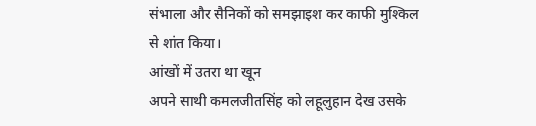संभाला और सैनिकों को समझाइश कर काफी मुश्किल से शांत किया।
आंखों में उतरा था खून
अपने साथी कमलजीतसिंह को लहूलुहान देख उसके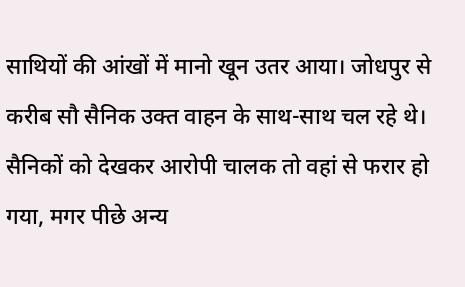साथियों की आंखों में मानो खून उतर आया। जोधपुर से करीब सौ सैनिक उक्त वाहन के साथ-साथ चल रहे थे। सैनिकों को देखकर आरोपी चालक तो वहां से फरार हो गया, मगर पीछे अन्य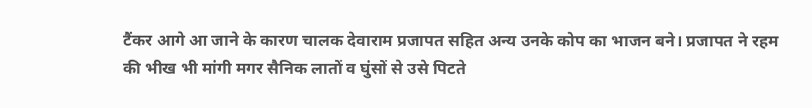टैंकर आगे आ जाने के कारण चालक देवाराम प्रजापत सहित अन्य उनके कोप का भाजन बने। प्रजापत ने रहम की भीख भी मांगी मगर सैनिक लातों व घुंसों से उसे पिटते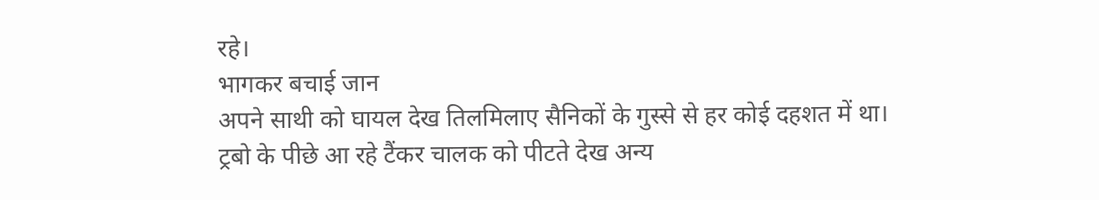रहे।
भागकर बचाई जान
अपने साथी को घायल देख तिलमिलाए सैनिकों के गुस्से से हर कोई दहशत में था। ट्रबो के पीछे आ रहे टैंकर चालक को पीटते देख अन्य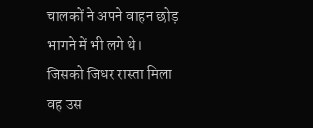चालकों ने अपने वाहन छोड़ भागने में भी लगे थे। जिसको जिधर रास्ता मिला वह उस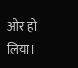ओर हो लिया।